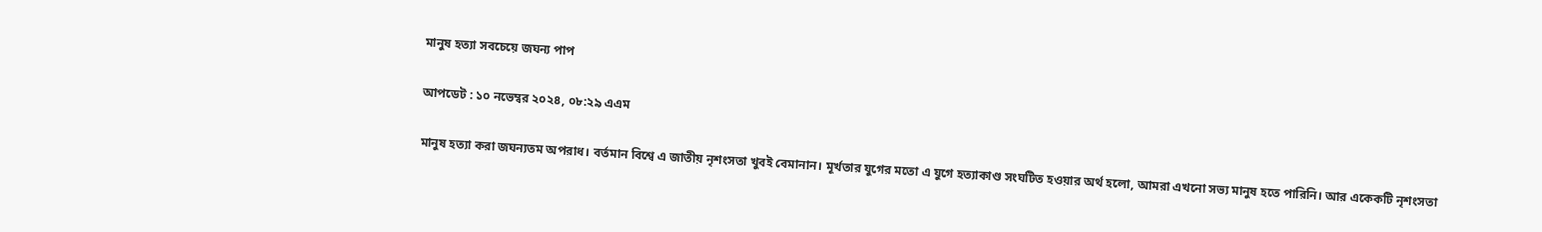মানুষ হত্যা সবচেয়ে জঘন্য পাপ

আপডেট : ১০ নভেম্বর ২০২৪, ০৮:২৯ এএম

মানুষ হত্যা করা জঘন্যতম অপরাধ। বর্তমান বিশ্বে এ জাতীয় নৃশংসতা খুবই বেমানান। মূর্খতার যুগের মতো এ যুগে হত্যাকাণ্ড সংঘটিত হওয়ার অর্থ হলো, আমরা এখনো সভ্য মানুষ হতে পারিনি। আর একেকটি নৃশংসতা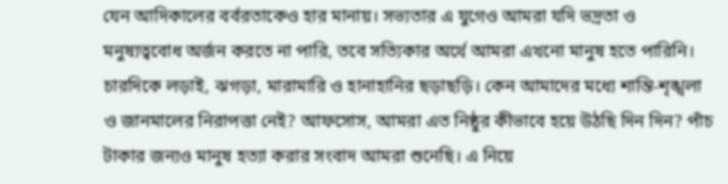যেন আদিকালের বর্বরতাকেও হার মানায়। সভ্যতার এ যুগেও আমরা যদি ভদ্রতা ও মনুষ্যত্ববোধ অর্জন করতে না পারি, তবে সত্যিকার অর্থে আমরা এখনো মানুষ হতে পারিনি। চারদিকে লড়াই, ঝগড়া, মারামারি ও হানাহানির ছড়াছড়ি। কেন আমাদের মধ্যে শান্তি-শৃঙ্খলা ও জানমালের নিরাপত্তা নেই? আফসোস, আমরা এত নিষ্ঠুর কীভাবে হয়ে উঠছি দিন দিন? পাঁচ টাকার জন্যও মানুষ হত্যা করার সংবাদ আমরা শুনেছি। এ নিয়ে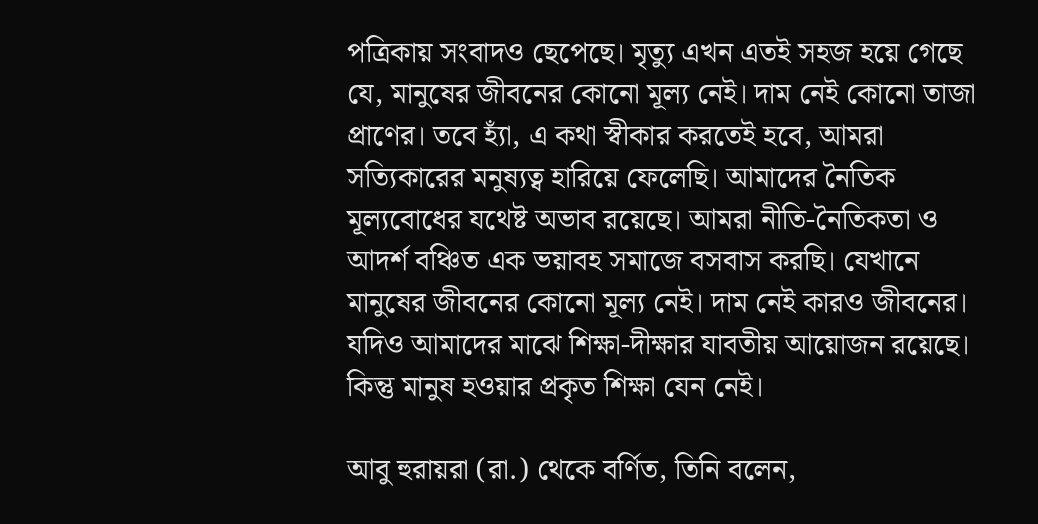পত্রিকায় সংবাদও ছেপেছে। মৃত্যু এখন এতই সহজ হয়ে গেছে যে, মানুষের জীবনের কোনো মূল্য নেই। দাম নেই কোনো তাজা প্রাণের। তবে হ্যাঁ, এ কথা স্বীকার করতেই হবে, আমরা সত্যিকারের মনুষ্যত্ব হারিয়ে ফেলেছি। আমাদের নৈতিক মূল্যবোধের যথেষ্ট অভাব রয়েছে। আমরা নীতি-নৈতিকতা ও আদর্শ বঞ্চিত এক ভয়াবহ সমাজে বসবাস করছি। যেখানে মানুষের জীবনের কোনো মূল্য নেই। দাম নেই কারও জীবনের। যদিও আমাদের মাঝে শিক্ষা-দীক্ষার যাবতীয় আয়োজন রয়েছে। কিন্তু মানুষ হওয়ার প্রকৃত শিক্ষা যেন নেই।

আবু হুরায়রা (রা.) থেকে বর্ণিত, তিনি বলেন,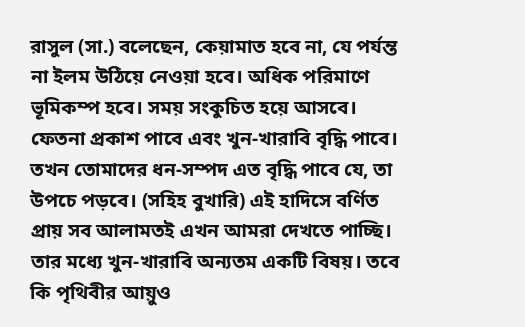রাসুল (সা.) বলেছেন, কেয়ামাত হবে না, যে পর্যন্ত না ইলম উঠিয়ে নেওয়া হবে। অধিক পরিমাণে ভূমিকম্প হবে। সময় সংকুচিত হয়ে আসবে। ফেতনা প্রকাশ পাবে এবং খুন-খারাবি বৃদ্ধি পাবে। তখন তোমাদের ধন-সম্পদ এত বৃদ্ধি পাবে যে, তা উপচে পড়বে। (সহিহ বুখারি) এই হাদিসে বর্ণিত প্রায় সব আলামতই এখন আমরা দেখতে পাচ্ছি। তার মধ্যে খুন-খারাবি অন্যতম একটি বিষয়। তবে কি পৃথিবীর আয়ুও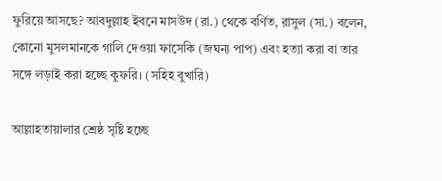ফুরিয়ে আসছে? আবদুল্লাহ ইবনে মাসউদ (রা.) থেকে বর্ণিত, রাসুল (সা.) বলেন, কোনো মুসলমানকে গালি দেওয়া ফাসেকি (জঘন্য পাপ) এবং হত্যা করা বা তার সঙ্গে লড়াই করা হচ্ছে কুফরি। (সহিহ বুখারি)

আল্লাহতায়ালার শ্রেষ্ঠ সৃষ্টি হচ্ছে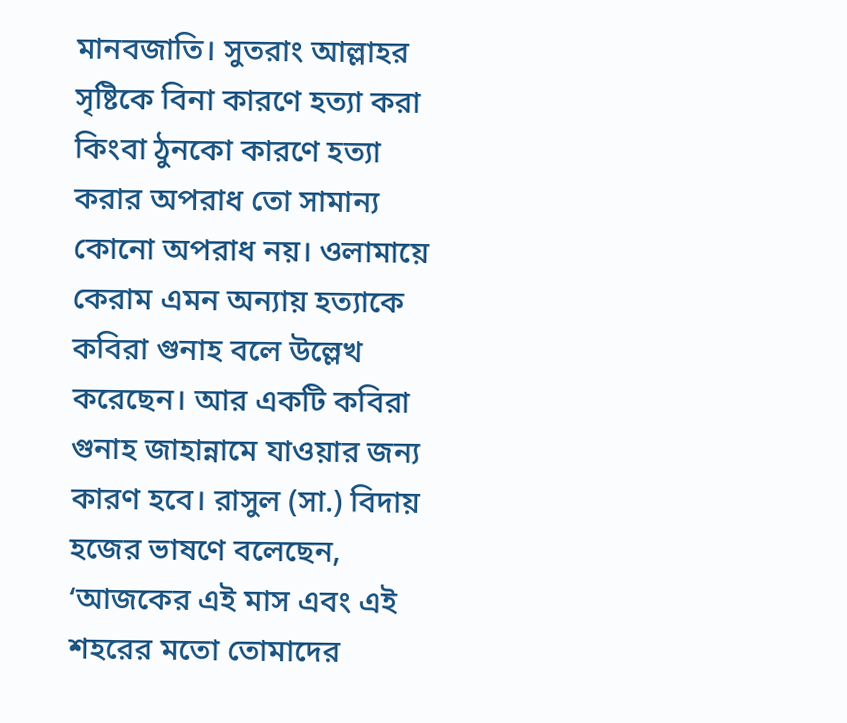মানবজাতি। সুতরাং আল্লাহর সৃষ্টিকে বিনা কারণে হত্যা করা কিংবা ঠুনকো কারণে হত্যা করার অপরাধ তো সামান্য কোনো অপরাধ নয়। ওলামায়ে কেরাম এমন অন্যায় হত্যাকে কবিরা গুনাহ বলে উল্লেখ করেছেন। আর একটি কবিরা গুনাহ জাহান্নামে যাওয়ার জন্য কারণ হবে। রাসুল (সা.) বিদায় হজের ভাষণে বলেছেন, ‘আজকের এই মাস এবং এই শহরের মতো তোমাদের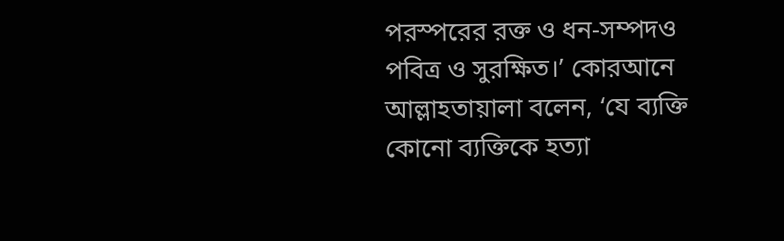পরস্পরের রক্ত ও ধন-সম্পদও পবিত্র ও সুরক্ষিত।’ কোরআনে আল্লাহতায়ালা বলেন, ‘যে ব্যক্তি কোনো ব্যক্তিকে হত্যা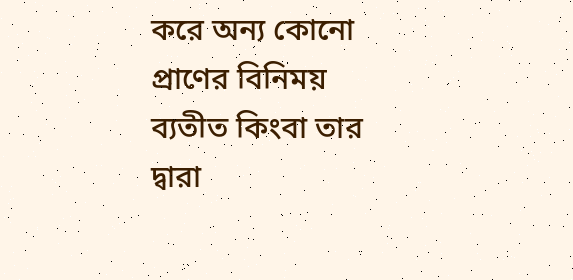করে অন্য কোনো প্রাণের বিনিময় ব্যতীত কিংবা তার দ্বারা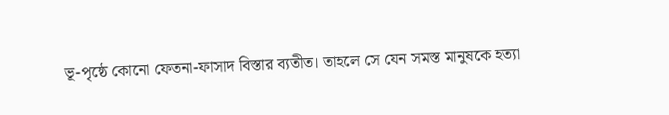ভূ-পৃষ্ঠে কোনো ফেতনা-ফাসাদ বিস্তার ব্যতীত। তাহলে সে যেন সমস্ত মানুষকে হত্যা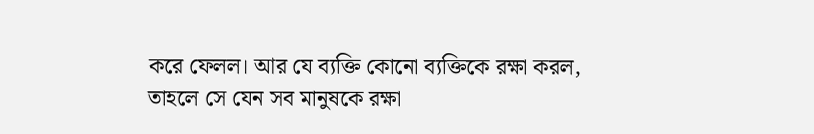করে ফেলল। আর যে ব্যক্তি কোনো ব্যক্তিকে রক্ষা করল, তাহলে সে যেন সব মানুষকে রক্ষা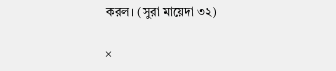করল। (সুরা মায়েদা ৩২)

×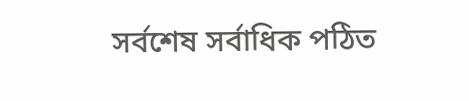সর্বশেষ সর্বাধিক পঠিত